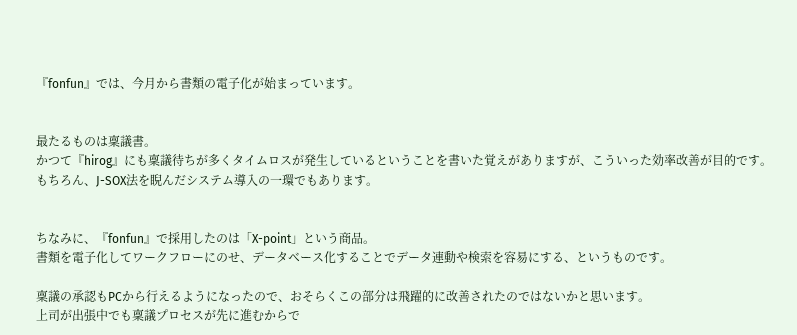『fonfun』では、今月から書類の電子化が始まっています。


最たるものは稟議書。
かつて『hirog』にも稟議待ちが多くタイムロスが発生しているということを書いた覚えがありますが、こういった効率改善が目的です。
もちろん、J-SOX法を睨んだシステム導入の一環でもあります。


ちなみに、『fonfun』で採用したのは「X-point」という商品。
書類を電子化してワークフローにのせ、データベース化することでデータ連動や検索を容易にする、というものです。

稟議の承認もPCから行えるようになったので、おそらくこの部分は飛躍的に改善されたのではないかと思います。
上司が出張中でも稟議プロセスが先に進むからで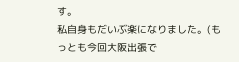す。
私自身もだいぶ楽になりました。(もっとも今回大阪出張で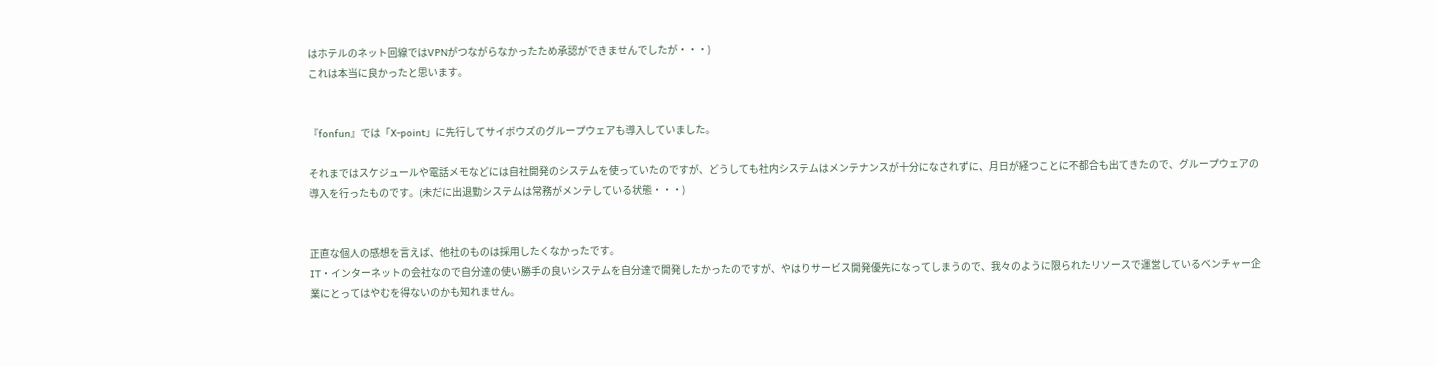はホテルのネット回線ではVPNがつながらなかったため承認ができませんでしたが・・・)
これは本当に良かったと思います。


『fonfun』では「X-point」に先行してサイボウズのグループウェアも導入していました。

それまではスケジュールや電話メモなどには自社開発のシステムを使っていたのですが、どうしても社内システムはメンテナンスが十分になされずに、月日が経つことに不都合も出てきたので、グループウェアの導入を行ったものです。(未だに出退勤システムは常務がメンテしている状態・・・)


正直な個人の感想を言えば、他社のものは採用したくなかったです。
IT・インターネットの会社なので自分達の使い勝手の良いシステムを自分達で開発したかったのですが、やはりサービス開発優先になってしまうので、我々のように限られたリソースで運営しているベンチャー企業にとってはやむを得ないのかも知れません。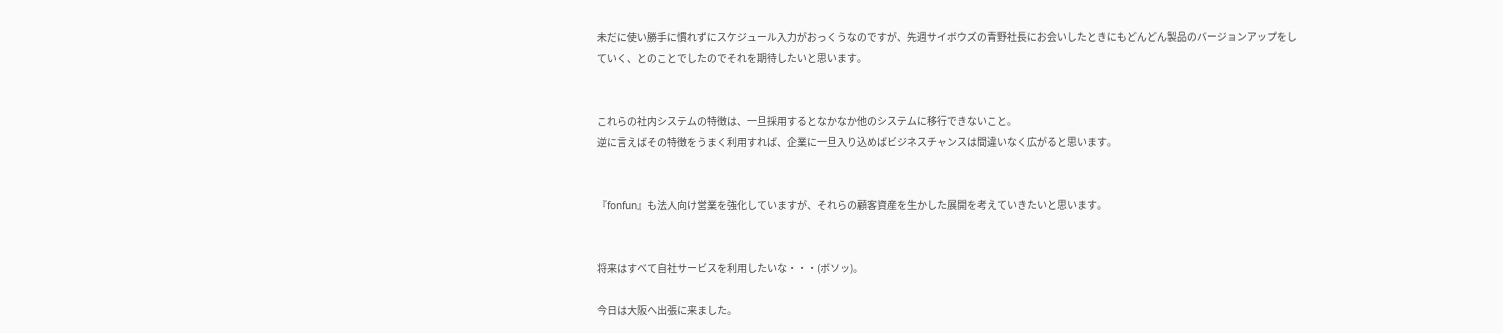未だに使い勝手に慣れずにスケジュール入力がおっくうなのですが、先週サイボウズの青野社長にお会いしたときにもどんどん製品のバージョンアップをしていく、とのことでしたのでそれを期待したいと思います。


これらの社内システムの特徴は、一旦採用するとなかなか他のシステムに移行できないこと。
逆に言えばその特徴をうまく利用すれば、企業に一旦入り込めばビジネスチャンスは間違いなく広がると思います。


『fonfun』も法人向け営業を強化していますが、それらの顧客資産を生かした展開を考えていきたいと思います。


将来はすべて自社サービスを利用したいな・・・(ボソッ)。

今日は大阪へ出張に来ました。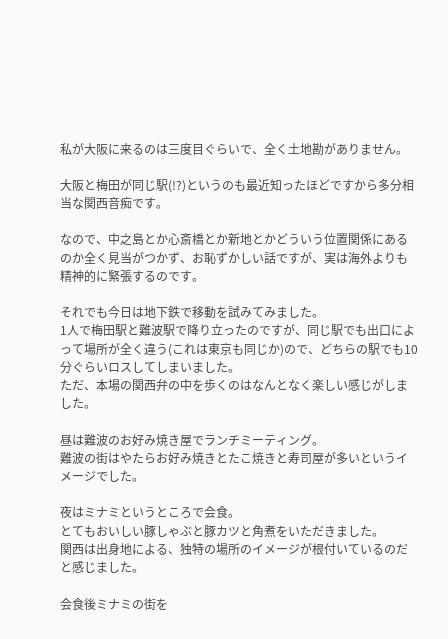私が大阪に来るのは三度目ぐらいで、全く土地勘がありません。

大阪と梅田が同じ駅(!?)というのも最近知ったほどですから多分相当な関西音痴です。

なので、中之島とか心斎橋とか新地とかどういう位置関係にあるのか全く見当がつかず、お恥ずかしい話ですが、実は海外よりも精神的に緊張するのです。

それでも今日は地下鉄で移動を試みてみました。
1人で梅田駅と難波駅で降り立ったのですが、同じ駅でも出口によって場所が全く違う(これは東京も同じか)ので、どちらの駅でも10分ぐらいロスしてしまいました。
ただ、本場の関西弁の中を歩くのはなんとなく楽しい感じがしました。

昼は難波のお好み焼き屋でランチミーティング。
難波の街はやたらお好み焼きとたこ焼きと寿司屋が多いというイメージでした。

夜はミナミというところで会食。
とてもおいしい豚しゃぶと豚カツと角煮をいただきました。
関西は出身地による、独特の場所のイメージが根付いているのだと感じました。

会食後ミナミの街を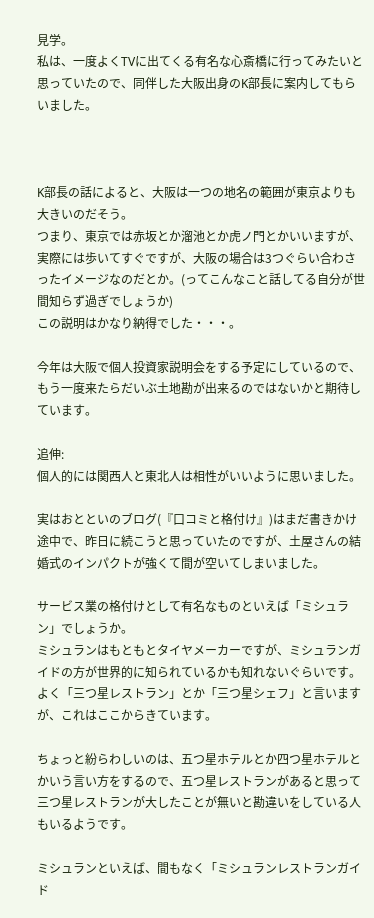見学。
私は、一度よくTVに出てくる有名な心斎橋に行ってみたいと思っていたので、同伴した大阪出身のK部長に案内してもらいました。



K部長の話によると、大阪は一つの地名の範囲が東京よりも大きいのだそう。
つまり、東京では赤坂とか溜池とか虎ノ門とかいいますが、実際には歩いてすぐですが、大阪の場合は3つぐらい合わさったイメージなのだとか。(ってこんなこと話してる自分が世間知らず過ぎでしょうか)
この説明はかなり納得でした・・・。

今年は大阪で個人投資家説明会をする予定にしているので、もう一度来たらだいぶ土地勘が出来るのではないかと期待しています。

追伸:
個人的には関西人と東北人は相性がいいように思いました。

実はおとといのブログ(『口コミと格付け』)はまだ書きかけ途中で、昨日に続こうと思っていたのですが、土屋さんの結婚式のインパクトが強くて間が空いてしまいました。

サービス業の格付けとして有名なものといえば「ミシュラン」でしょうか。
ミシュランはもともとタイヤメーカーですが、ミシュランガイドの方が世界的に知られているかも知れないぐらいです。
よく「三つ星レストラン」とか「三つ星シェフ」と言いますが、これはここからきています。

ちょっと紛らわしいのは、五つ星ホテルとか四つ星ホテルとかいう言い方をするので、五つ星レストランがあると思って三つ星レストランが大したことが無いと勘違いをしている人もいるようです。

ミシュランといえば、間もなく「ミシュランレストランガイド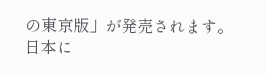の東京版」が発売されます。
日本に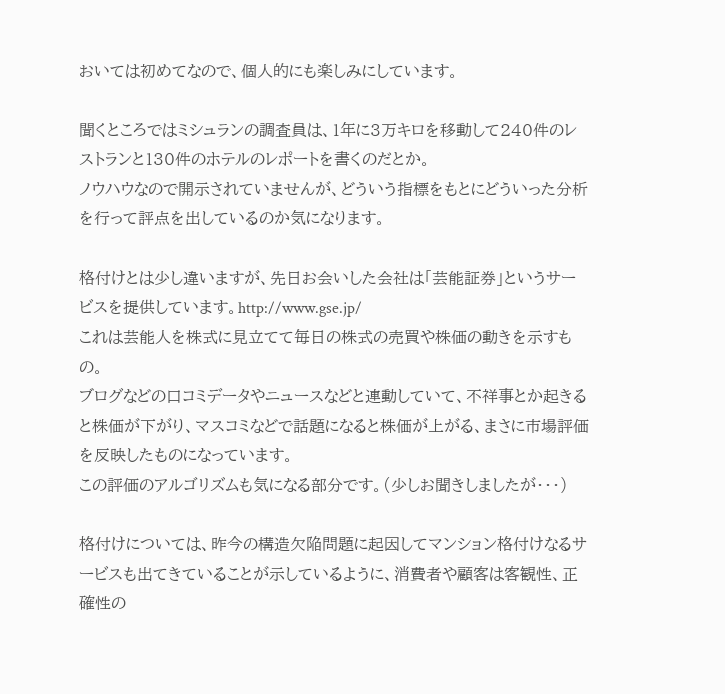おいては初めてなので、個人的にも楽しみにしています。

聞くところではミシュランの調査員は、1年に3万キロを移動して240件のレストランと130件のホテルのレポートを書くのだとか。
ノウハウなので開示されていませんが、どういう指標をもとにどういった分析を行って評点を出しているのか気になります。

格付けとは少し違いますが、先日お会いした会社は「芸能証券」というサービスを提供しています。http://www.gse.jp/
これは芸能人を株式に見立てて毎日の株式の売買や株価の動きを示すもの。
ブログなどの口コミデータやニュースなどと連動していて、不祥事とか起きると株価が下がり、マスコミなどで話題になると株価が上がる、まさに市場評価を反映したものになっています。
この評価のアルゴリズムも気になる部分です。(少しお聞きしましたが・・・)

格付けについては、昨今の構造欠陥問題に起因してマンション格付けなるサービスも出てきていることが示しているように、消費者や顧客は客観性、正確性の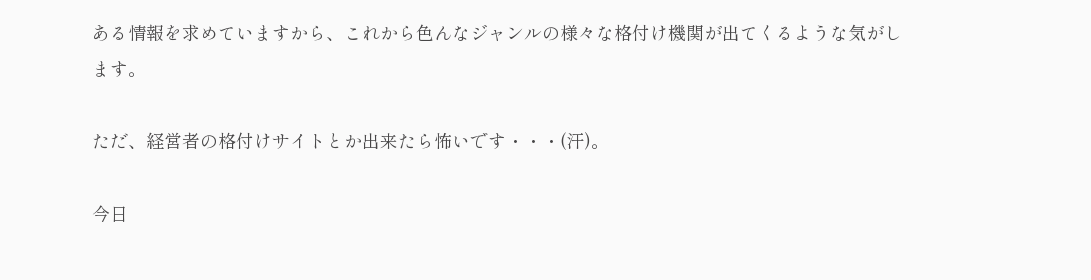ある情報を求めていますから、これから色んなジャンルの様々な格付け機関が出てくるような気がします。

ただ、経営者の格付けサイトとか出来たら怖いです・・・(汗)。

今日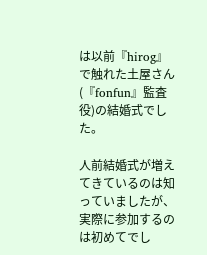は以前『hirog』で触れた土屋さん (『fonfun』監査役)の結婚式でした。

人前結婚式が増えてきているのは知っていましたが、実際に参加するのは初めてでし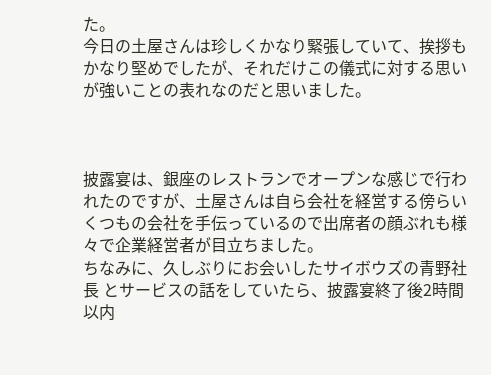た。
今日の土屋さんは珍しくかなり緊張していて、挨拶もかなり堅めでしたが、それだけこの儀式に対する思いが強いことの表れなのだと思いました。



披露宴は、銀座のレストランでオープンな感じで行われたのですが、土屋さんは自ら会社を経営する傍らいくつもの会社を手伝っているので出席者の顔ぶれも様々で企業経営者が目立ちました。
ちなみに、久しぶりにお会いしたサイボウズの青野社長 とサービスの話をしていたら、披露宴終了後2時間以内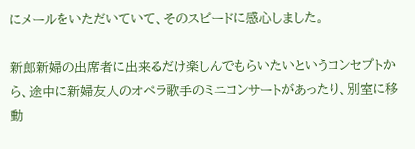にメールをいただいていて、そのスピードに感心しました。

新郎新婦の出席者に出来るだけ楽しんでもらいたいというコンセプトから、途中に新婦友人のオペラ歌手のミニコンサートがあったり、別室に移動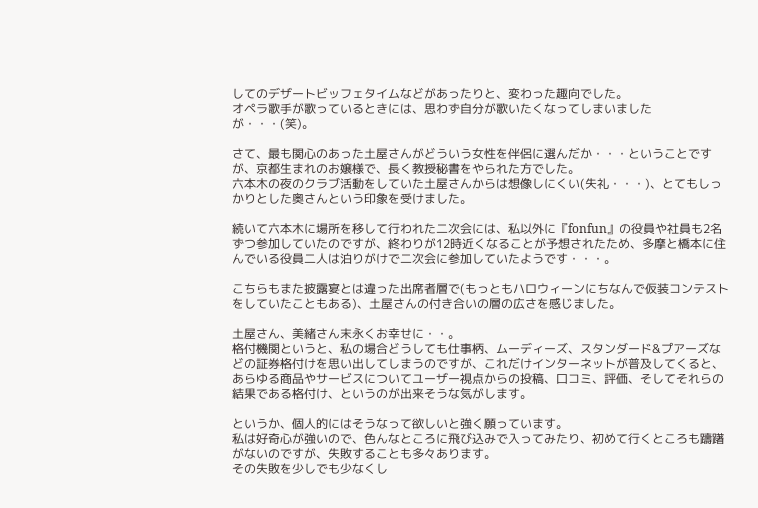してのデザートビッフェタイムなどがあったりと、変わった趣向でした。
オペラ歌手が歌っているときには、思わず自分が歌いたくなってしまいましたが・・・(笑)。

さて、最も関心のあった土屋さんがどういう女性を伴侶に選んだか・・・ということですが、京都生まれのお嬢様で、長く教授秘書をやられた方でした。
六本木の夜のクラブ活動をしていた土屋さんからは想像しにくい(失礼・・・)、とてもしっかりとした奥さんという印象を受けました。

続いて六本木に場所を移して行われた二次会には、私以外に『fonfun』の役員や社員も2名ずつ参加していたのですが、終わりが12時近くなることが予想されたため、多摩と橋本に住んでいる役員二人は泊りがけで二次会に参加していたようです・・・。

こちらもまた披露宴とは違った出席者層で(もっともハロウィーンにちなんで仮装コンテストをしていたこともある)、土屋さんの付き合いの層の広さを感じました。

土屋さん、美緒さん末永くお幸せに・・。
格付機関というと、私の場合どうしても仕事柄、ムーディーズ、スタンダード&プアーズなどの証券格付けを思い出してしまうのですが、これだけインターネットが普及してくると、あらゆる商品やサービスについてユーザー視点からの投稿、口コミ、評価、そしてそれらの結果である格付け、というのが出来そうな気がします。

というか、個人的にはそうなって欲しいと強く願っています。
私は好奇心が強いので、色んなところに飛び込みで入ってみたり、初めて行くところも躊躇がないのですが、失敗することも多々あります。
その失敗を少しでも少なくし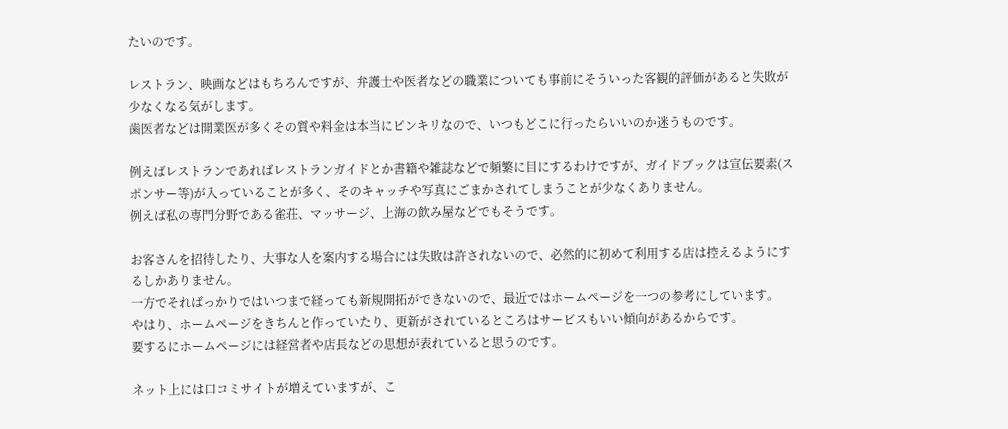たいのです。

レストラン、映画などはもちろんですが、弁護士や医者などの職業についても事前にそういった客観的評価があると失敗が少なくなる気がします。
歯医者などは開業医が多くその質や料金は本当にピンキリなので、いつもどこに行ったらいいのか迷うものです。

例えばレストランであればレストランガイドとか書籍や雑誌などで頻繁に目にするわけですが、ガイドブックは宣伝要素(スポンサー等)が入っていることが多く、そのキャッチや写真にごまかされてしまうことが少なくありません。
例えば私の専門分野である雀荘、マッサージ、上海の飲み屋などでもそうです。

お客さんを招待したり、大事な人を案内する場合には失敗は許されないので、必然的に初めて利用する店は控えるようにするしかありません。
一方でそればっかりではいつまで経っても新規開拓ができないので、最近ではホームページを一つの参考にしています。
やはり、ホームページをきちんと作っていたり、更新がされているところはサービスもいい傾向があるからです。
要するにホームページには経営者や店長などの思想が表れていると思うのです。

ネット上には口コミサイトが増えていますが、こ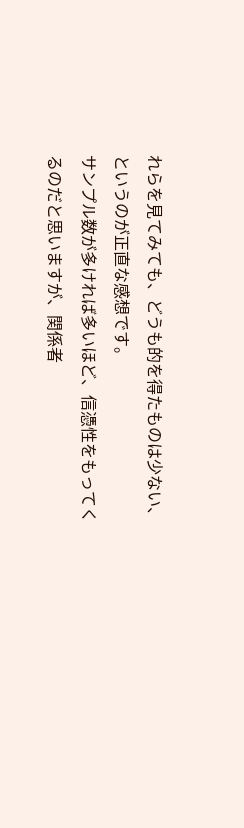れらを見てみても、どうも的を得たものは少ない、というのが正直な感想です。
サンプル数が多ければ多いほど、信憑性をもってくるのだと思いますが、関係者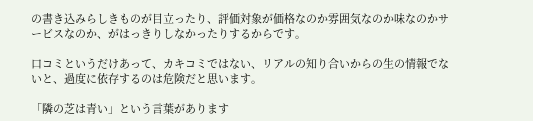の書き込みらしきものが目立ったり、評価対象が価格なのか雰囲気なのか味なのかサービスなのか、がはっきりしなかったりするからです。

口コミというだけあって、カキコミではない、リアルの知り合いからの生の情報でないと、過度に依存するのは危険だと思います。

「隣の芝は青い」という言葉があります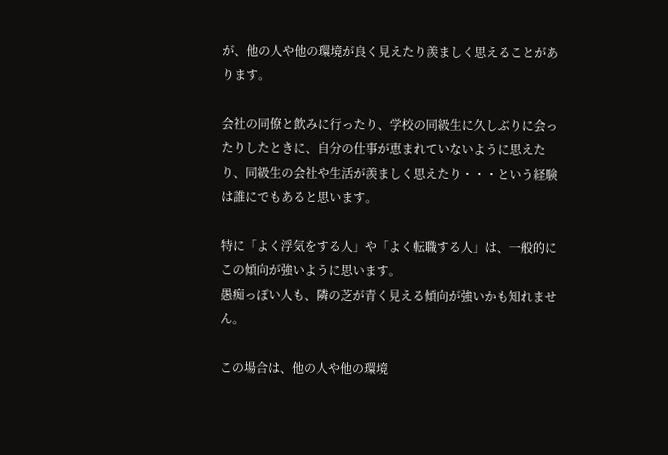が、他の人や他の環境が良く見えたり羨ましく思えることがあります。

会社の同僚と飲みに行ったり、学校の同級生に久しぶりに会ったりしたときに、自分の仕事が恵まれていないように思えたり、同級生の会社や生活が羨ましく思えたり・・・という経験は誰にでもあると思います。

特に「よく浮気をする人」や「よく転職する人」は、一般的にこの傾向が強いように思います。
愚痴っぽい人も、隣の芝が青く見える傾向が強いかも知れません。

この場合は、他の人や他の環境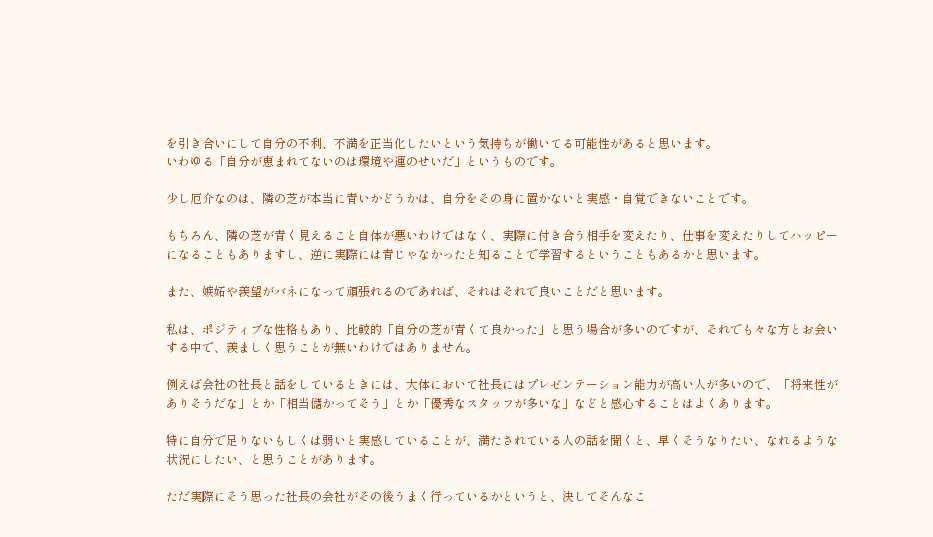を引き合いにして自分の不利、不満を正当化したいという気持ちが働いてる可能性があると思います。
いわゆる「自分が恵まれてないのは環境や運のせいだ」というものです。

少し厄介なのは、隣の芝が本当に青いかどうかは、自分をその身に置かないと実感・自覚できないことです。

もちろん、隣の芝が青く見えること自体が悪いわけではなく、実際に付き合う相手を変えたり、仕事を変えたりしてハッピーになることもありますし、逆に実際には青じゃなかったと知ることで学習するということもあるかと思います。

また、嫉妬や羨望がバネになって頑張れるのであれば、それはそれで良いことだと思います。

私は、ポジティブな性格もあり、比較的「自分の芝が青くて良かった」と思う場合が多いのですが、それでも々な方とお会いする中で、羨ましく思うことが無いわけではありません。

例えば会社の社長と話をしているときには、大体において社長にはプレゼンテーション能力が高い人が多いので、「将来性がありそうだな」とか「相当儲かってそう」とか「優秀なスタッフが多いな」などと感心することはよくあります。

特に自分で足りないもしくは弱いと実感していることが、満たされている人の話を聞くと、早くそうなりたい、なれるような状況にしたい、と思うことがあります。

ただ実際にそう思った社長の会社がその後うまく行っているかというと、決してそんなこ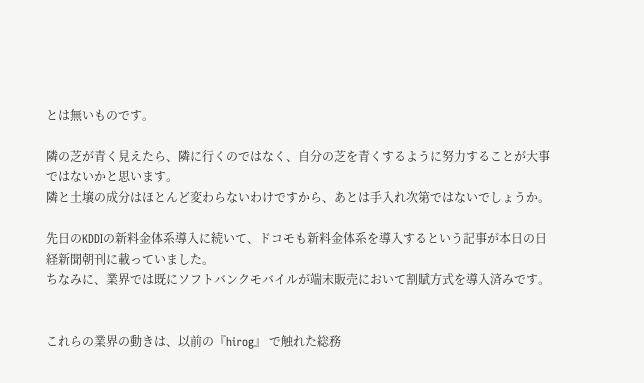とは無いものです。

隣の芝が青く見えたら、隣に行くのではなく、自分の芝を青くするように努力することが大事ではないかと思います。
隣と土壌の成分はほとんど変わらないわけですから、あとは手入れ次第ではないでしょうか。

先日のKDDIの新料金体系導入に続いて、ドコモも新料金体系を導入するという記事が本日の日経新聞朝刊に載っていました。
ちなみに、業界では既にソフトバンクモバイルが端末販売において割賦方式を導入済みです。


これらの業界の動きは、以前の『hirog』 で触れた総務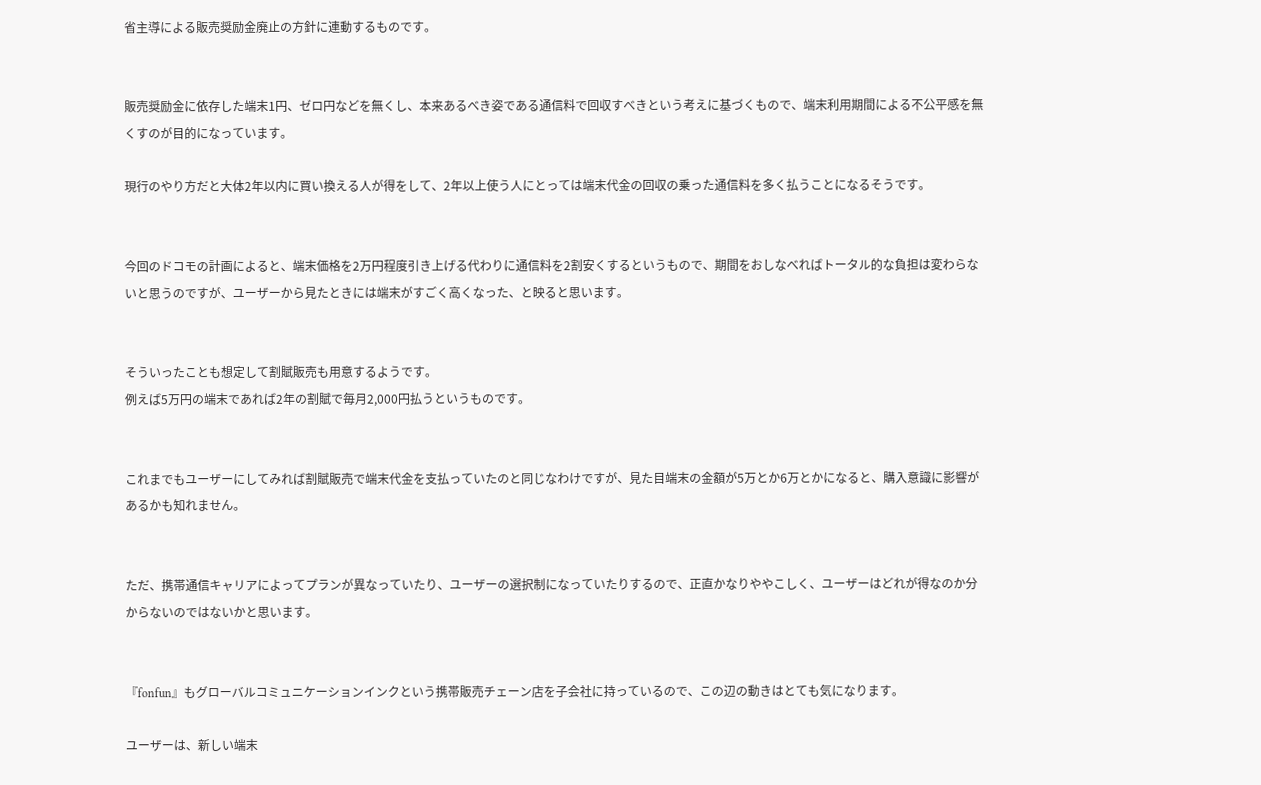省主導による販売奨励金廃止の方針に連動するものです。


販売奨励金に依存した端末1円、ゼロ円などを無くし、本来あるべき姿である通信料で回収すべきという考えに基づくもので、端末利用期間による不公平感を無くすのが目的になっています。

現行のやり方だと大体2年以内に買い換える人が得をして、2年以上使う人にとっては端末代金の回収の乗った通信料を多く払うことになるそうです。


今回のドコモの計画によると、端末価格を2万円程度引き上げる代わりに通信料を2割安くするというもので、期間をおしなべればトータル的な負担は変わらないと思うのですが、ユーザーから見たときには端末がすごく高くなった、と映ると思います。


そういったことも想定して割賦販売も用意するようです。
例えば5万円の端末であれば2年の割賦で毎月2,000円払うというものです。


これまでもユーザーにしてみれば割賦販売で端末代金を支払っていたのと同じなわけですが、見た目端末の金額が5万とか6万とかになると、購入意識に影響があるかも知れません。


ただ、携帯通信キャリアによってプランが異なっていたり、ユーザーの選択制になっていたりするので、正直かなりややこしく、ユーザーはどれが得なのか分からないのではないかと思います。


『fonfun』もグローバルコミュニケーションインクという携帯販売チェーン店を子会社に持っているので、この辺の動きはとても気になります。

ユーザーは、新しい端末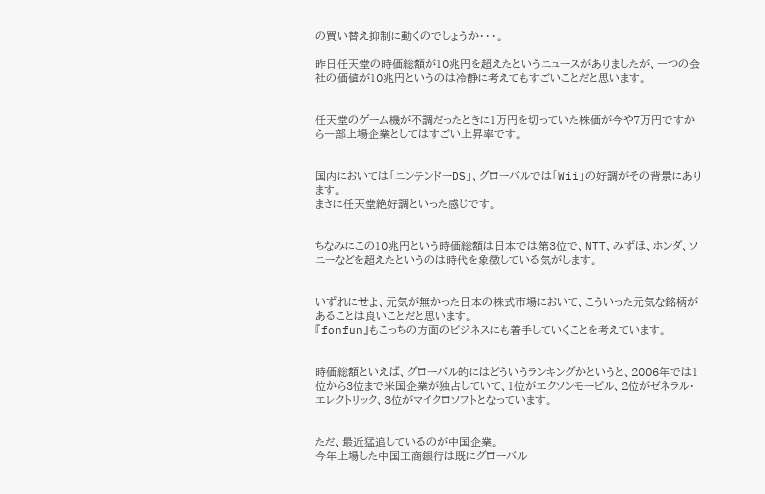の買い替え抑制に動くのでしょうか・・・。

昨日任天堂の時価総額が10兆円を超えたというニュースがありましたが、一つの会社の価値が10兆円というのは冷静に考えてもすごいことだと思います。


任天堂のゲーム機が不調だったときに1万円を切っていた株価が今や7万円ですから一部上場企業としてはすごい上昇率です。


国内においては「ニンテンドーDS」、グローバルでは「Wii」の好調がその背景にあります。
まさに任天堂絶好調といった感じです。


ちなみにこの10兆円という時価総額は日本では第3位で、NTT、みずほ、ホンダ、ソニーなどを超えたというのは時代を象徴している気がします。


いずれにせよ、元気が無かった日本の株式市場において、こういった元気な銘柄があることは良いことだと思います。
『fonfun』もこっちの方面のビジネスにも着手していくことを考えています。


時価総額といえば、グローバル的にはどういうランキングかというと、2006年では1位から3位まで米国企業が独占していて、1位がエクソンモービル、2位がゼネラル・エレクトリック、3位がマイクロソフトとなっています。


ただ、最近猛追しているのが中国企業。
今年上場した中国工商銀行は既にグローバル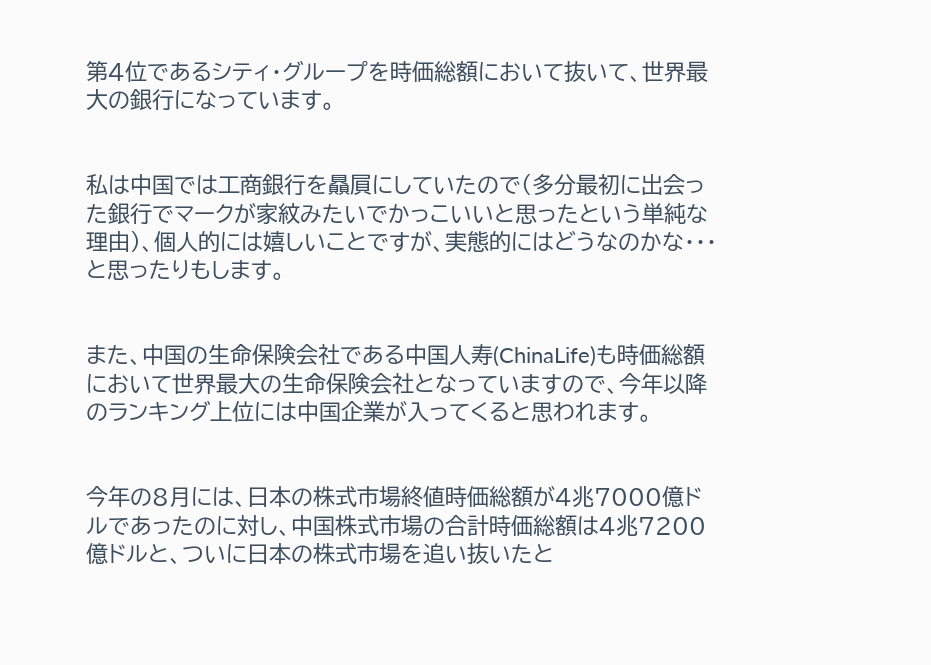第4位であるシティ・グループを時価総額において抜いて、世界最大の銀行になっています。


私は中国では工商銀行を贔屓にしていたので(多分最初に出会った銀行でマークが家紋みたいでかっこいいと思ったという単純な理由)、個人的には嬉しいことですが、実態的にはどうなのかな・・・と思ったりもします。


また、中国の生命保険会社である中国人寿(ChinaLife)も時価総額において世界最大の生命保険会社となっていますので、今年以降のランキング上位には中国企業が入ってくると思われます。


今年の8月には、日本の株式市場終値時価総額が4兆7000億ドルであったのに対し、中国株式市場の合計時価総額は4兆7200億ドルと、ついに日本の株式市場を追い抜いたと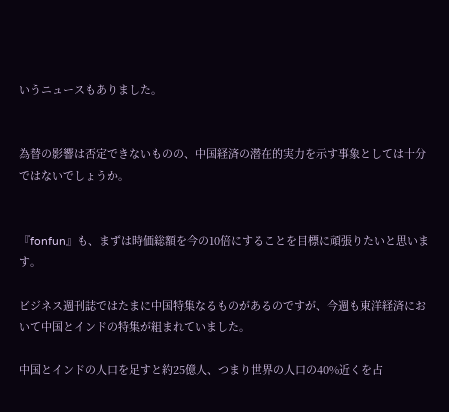いうニュースもありました。


為替の影響は否定できないものの、中国経済の潜在的実力を示す事象としては十分ではないでしょうか。


『fonfun』も、まずは時価総額を今の10倍にすることを目標に頑張りたいと思います。

ビジネス週刊誌ではたまに中国特集なるものがあるのですが、今週も東洋経済において中国とインドの特集が組まれていました。

中国とインドの人口を足すと約25億人、つまり世界の人口の40%近くを占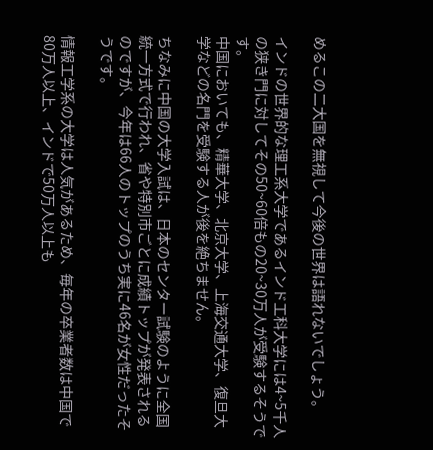めるこの二大国を無視して今後の世界は語れないでしょう。

インドの世界的な理工系大学であるインド工科大学には4~5千人の狭き門に対してその50~60倍もの20~30万人が受験するそうです。
中国においても、精華大学、北京大学、上海交通大学、復旦大学などの名門を受験する人が後を絶ちません。

ちなみに中国の大学入試は、日本のセンター試験のように全国統一方式で行われ、省や特別市ごとに成績トップが発表されるのですが、今年は66人のトップのうち実に46名が女性だったそうです。

情報工学系の大学は人気があるため、毎年の卒業者数は中国で80万人以上、インドで50万人以上も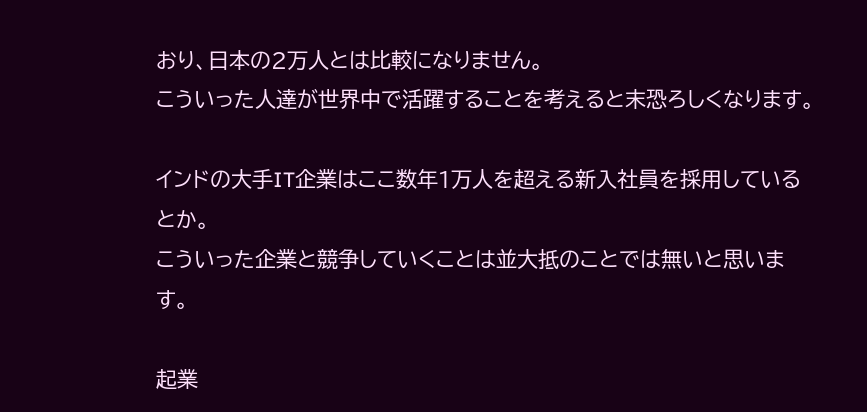おり、日本の2万人とは比較になりません。
こういった人達が世界中で活躍することを考えると末恐ろしくなります。

インドの大手IT企業はここ数年1万人を超える新入社員を採用しているとか。
こういった企業と競争していくことは並大抵のことでは無いと思います。

起業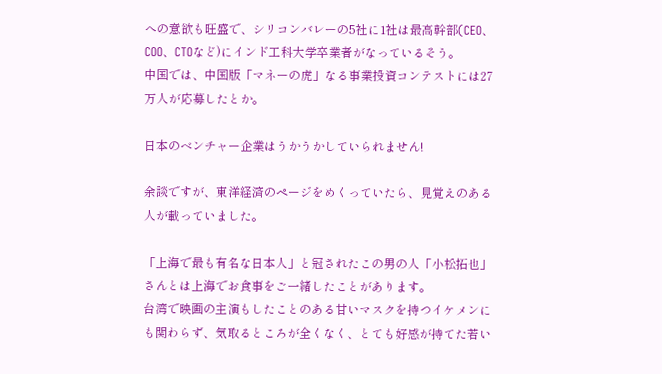への意欲も旺盛で、シリコンバレーの5社に1社は最高幹部(CEO、COO、CTOなど)にインド工科大学卒業者がなっているそう。
中国では、中国版「マネーの虎」なる事業投資コンテストには27万人が応募したとか。

日本のベンチャー企業はうかうかしていられません!

余談ですが、東洋経済のページをめくっていたら、見覚えのある人が載っていました。

「上海で最も有名な日本人」と冠されたこの男の人「小松拓也」さんとは上海でお食事をご一緒したことがあります。
台湾で映画の主演もしたことのある甘いマスクを持つイケメンにも関わらず、気取るところが全くなく、とても好感が持てた若い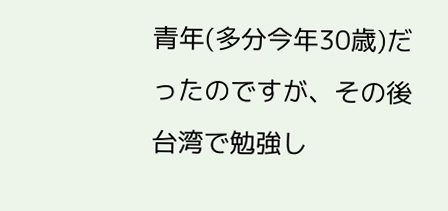青年(多分今年30歳)だったのですが、その後台湾で勉強し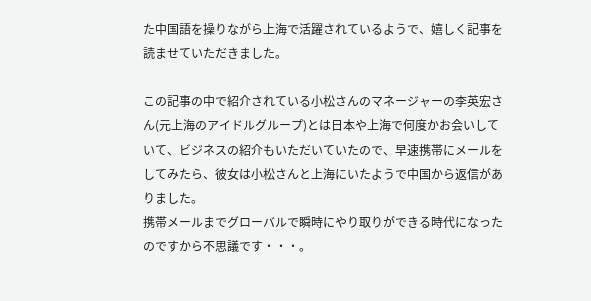た中国語を操りながら上海で活躍されているようで、嬉しく記事を読ませていただきました。

この記事の中で紹介されている小松さんのマネージャーの李英宏さん(元上海のアイドルグループ)とは日本や上海で何度かお会いしていて、ビジネスの紹介もいただいていたので、早速携帯にメールをしてみたら、彼女は小松さんと上海にいたようで中国から返信がありました。
携帯メールまでグローバルで瞬時にやり取りができる時代になったのですから不思議です・・・。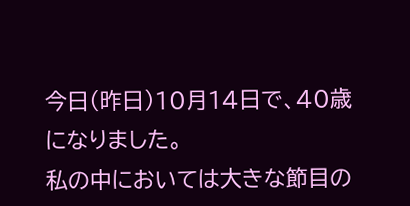今日(昨日)10月14日で、40歳になりました。
私の中においては大きな節目の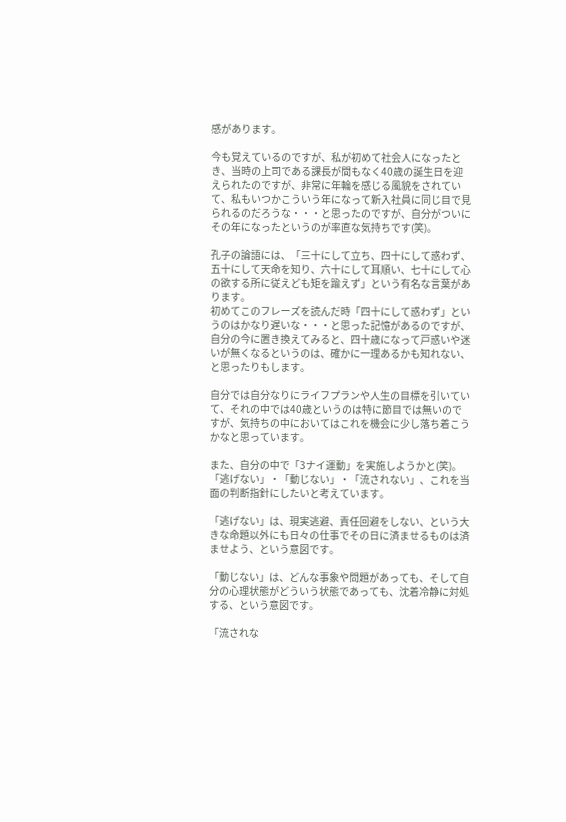感があります。

今も覚えているのですが、私が初めて社会人になったとき、当時の上司である課長が間もなく40歳の誕生日を迎えられたのですが、非常に年輪を感じる風貌をされていて、私もいつかこういう年になって新入社員に同じ目で見られるのだろうな・・・と思ったのですが、自分がついにその年になったというのが率直な気持ちです(笑)。

孔子の論語には、「三十にして立ち、四十にして惑わず、五十にして天命を知り、六十にして耳順い、七十にして心の欲する所に従えども矩を踰えず」という有名な言葉があります。
初めてこのフレーズを読んだ時「四十にして惑わず」というのはかなり遅いな・・・と思った記憶があるのですが、自分の今に置き換えてみると、四十歳になって戸惑いや迷いが無くなるというのは、確かに一理あるかも知れない、と思ったりもします。

自分では自分なりにライフプランや人生の目標を引いていて、それの中では40歳というのは特に節目では無いのですが、気持ちの中においてはこれを機会に少し落ち着こうかなと思っています。

また、自分の中で「3ナイ運動」を実施しようかと(笑)。
「逃げない」・「動じない」・「流されない」、これを当面の判断指針にしたいと考えています。

「逃げない」は、現実逃避、責任回避をしない、という大きな命題以外にも日々の仕事でその日に済ませるものは済ませよう、という意図です。

「動じない」は、どんな事象や問題があっても、そして自分の心理状態がどういう状態であっても、沈着冷静に対処する、という意図です。

「流されな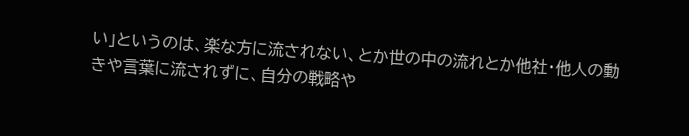い」というのは、楽な方に流されない、とか世の中の流れとか他社・他人の動きや言葉に流されずに、自分の戦略や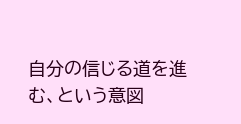自分の信じる道を進む、という意図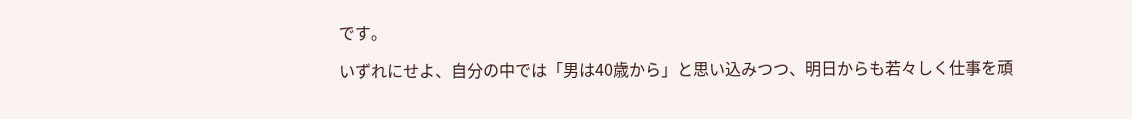です。

いずれにせよ、自分の中では「男は40歳から」と思い込みつつ、明日からも若々しく仕事を頑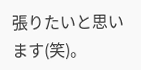張りたいと思います(笑)。